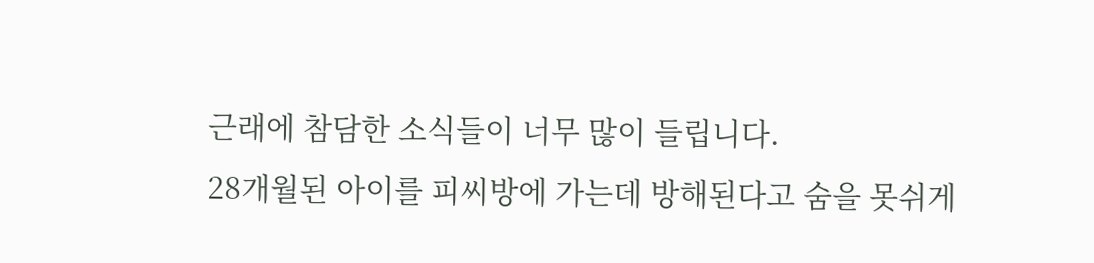근래에 참담한 소식들이 너무 많이 들립니다.
28개월된 아이를 피씨방에 가는데 방해된다고 숨을 못쉬게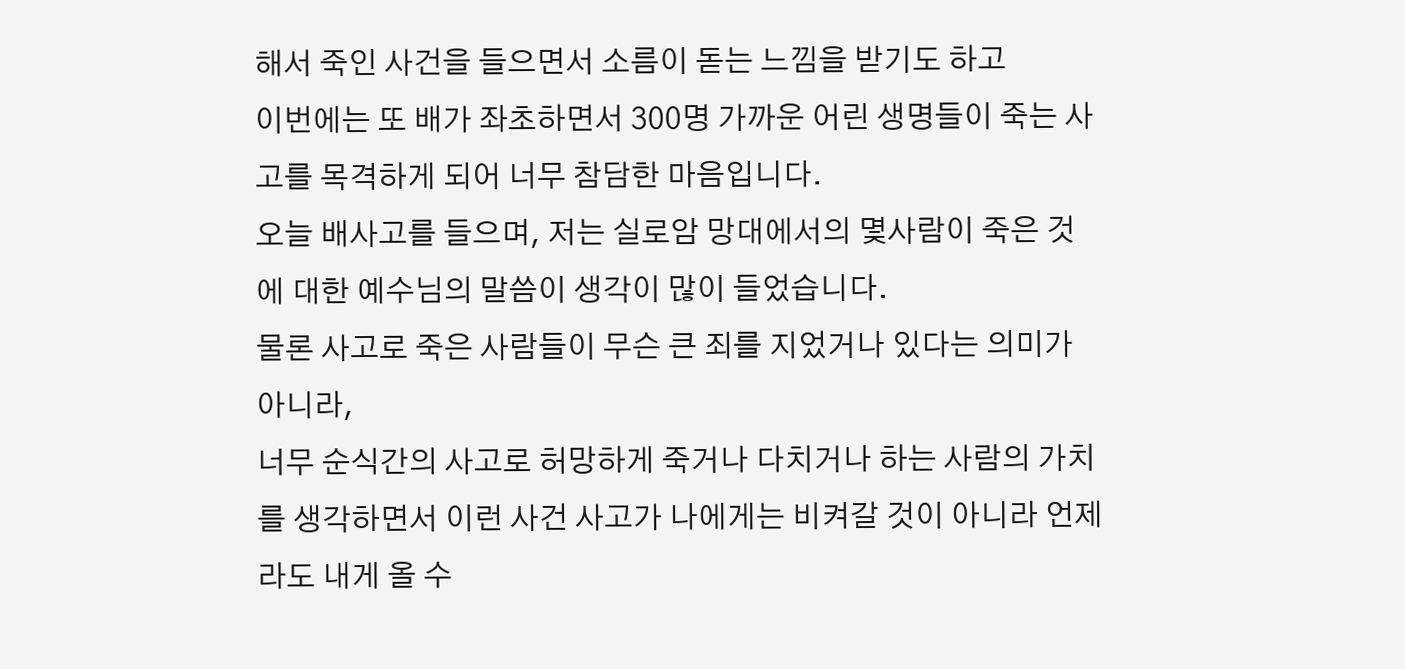해서 죽인 사건을 들으면서 소름이 돋는 느낌을 받기도 하고
이번에는 또 배가 좌초하면서 300명 가까운 어린 생명들이 죽는 사고를 목격하게 되어 너무 참담한 마음입니다.
오늘 배사고를 들으며, 저는 실로암 망대에서의 몇사람이 죽은 것에 대한 예수님의 말씀이 생각이 많이 들었습니다.
물론 사고로 죽은 사람들이 무슨 큰 죄를 지었거나 있다는 의미가 아니라,
너무 순식간의 사고로 허망하게 죽거나 다치거나 하는 사람의 가치를 생각하면서 이런 사건 사고가 나에게는 비켜갈 것이 아니라 언제라도 내게 올 수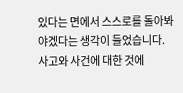있다는 면에서 스스로를 돌아봐야겠다는 생각이 들었습니다.
사고와 사건에 대한 것에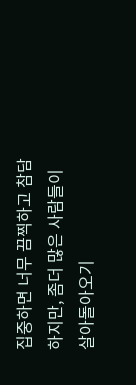집중하면 너무 끔찍하고 참담하지만, 좀더 많은 사람들이 살아돌아오기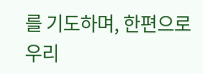를 기도하며, 한편으로 우리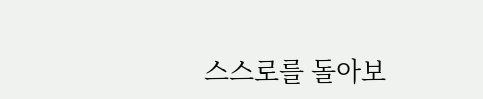스스로를 돌아보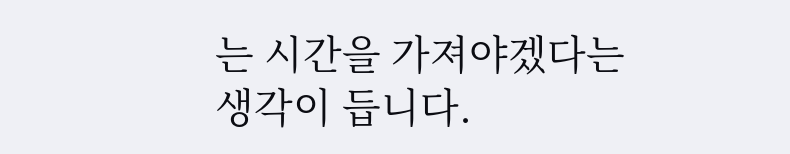는 시간을 가져야겠다는 생각이 듭니다.